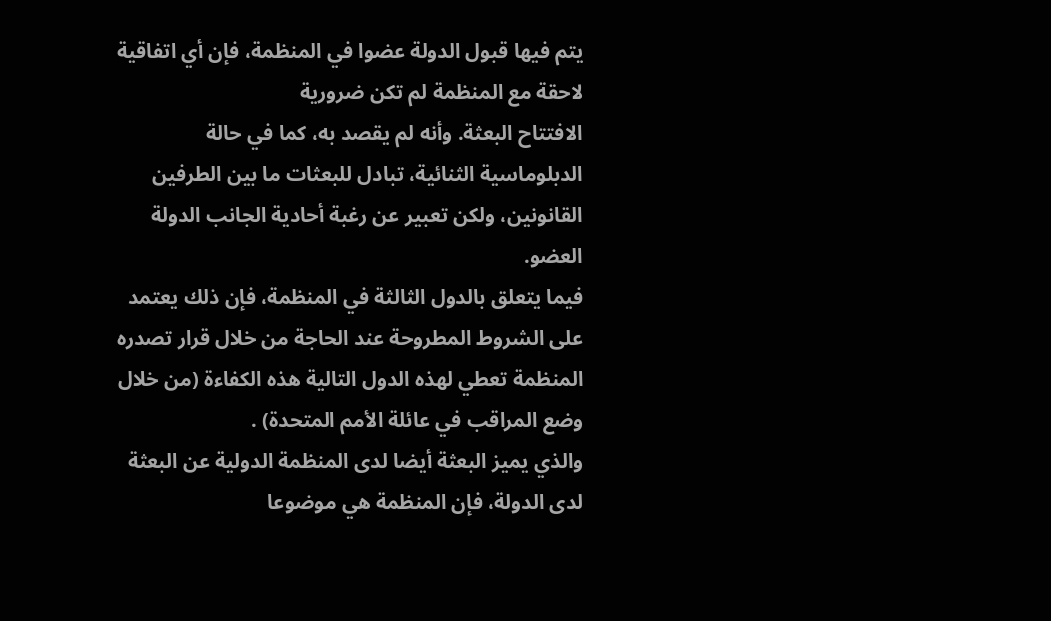يتم فيها قبول الدولة عضوا في المنظمة، فإن أي اتفاقية لاحقة مع المنظمة لم تكن ضرورية
الافتتاح البعثة. وأنه لم يقصد به، كما في حالة الدبلوماسية الثنائية، تبادل للبعثات ما بين الطرفين
القانونين، ولكن تعبير عن رغبة أحادية الجانب الدولة العضو.
فيما يتعلق بالدول الثالثة في المنظمة، فإن ذلك يعتمد على الشروط المطروحة عند الحاجة من خلال قرار تصدره المنظمة تعطي لهذه الدول التالية هذه الكفاءة (من خلال وضع المراقب في عائلة الأمم المتحدة) .
والذي يميز البعثة أيضا لدى المنظمة الدولية عن البعثة لدى الدولة، فإن المنظمة هي موضوعا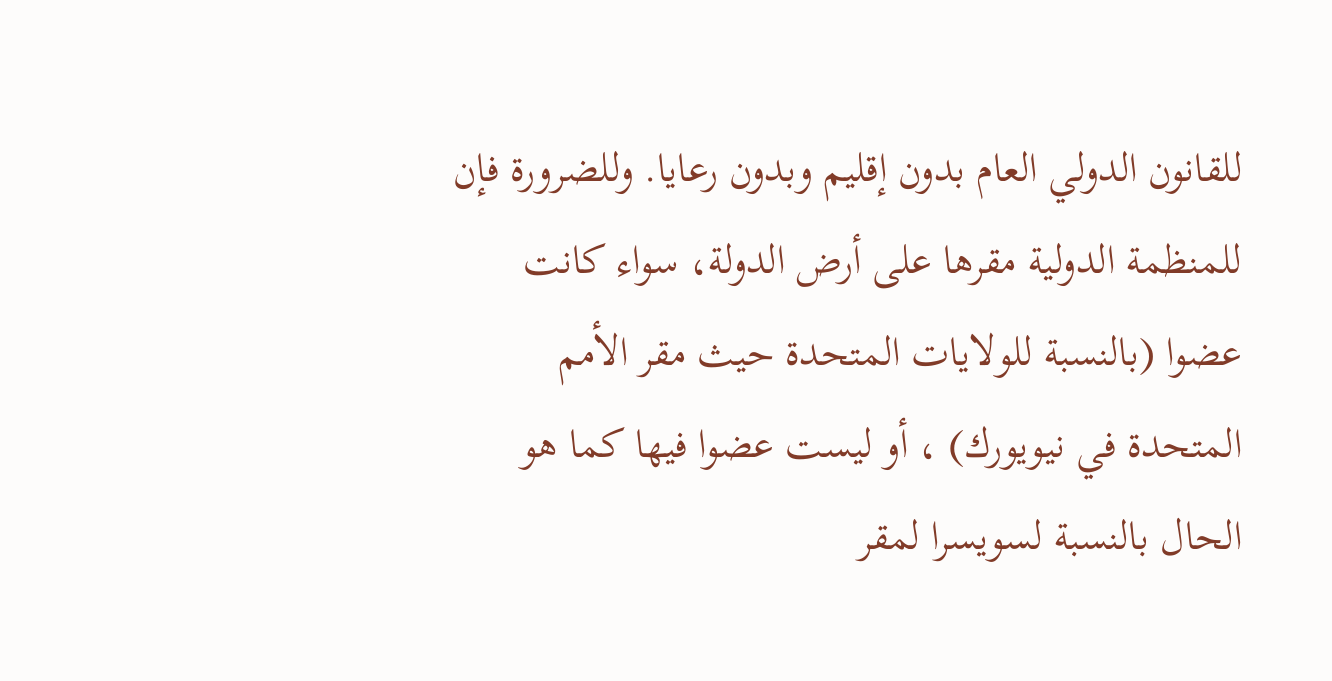للقانون الدولي العام بدون إقليم وبدون رعايا. وللضرورة فإن للمنظمة الدولية مقرها على أرض الدولة، سواء كانت عضوا (بالنسبة للولايات المتحدة حيث مقر الأمم المتحدة في نيويورك) ، أو ليست عضوا فيها كما هو الحال بالنسبة لسويسرا لمقر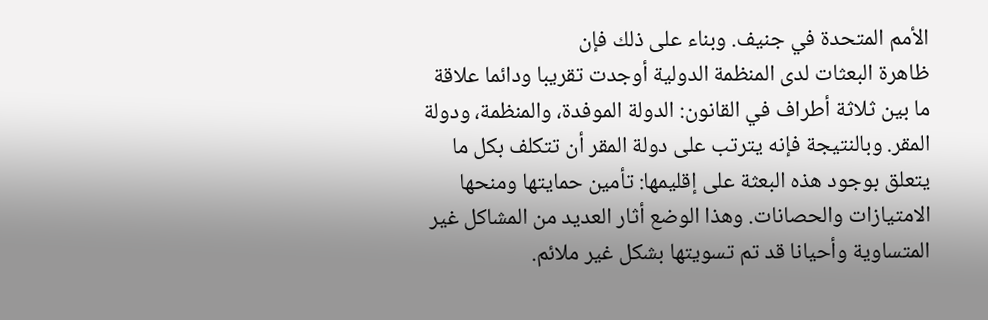الأمم المتحدة في جنيف. وبناء على ذلك فإن
ظاهرة البعثات لدى المنظمة الدولية أوجدت تقريبا ودائما علاقة ما بين ثلاثة أطراف في القانون: الدولة الموفدة، والمنظمة، ودولة المقر. وبالنتيجة فإنه يترتب على دولة المقر أن تتكلف بكل ما يتعلق بوجود هذه البعثة على إقليمها: تأمين حمايتها ومنحها الامتيازات والحصانات. وهذا الوضع أثار العديد من المشاكل غير المتساوية وأحيانا قد تم تسويتها بشكل غير ملائم.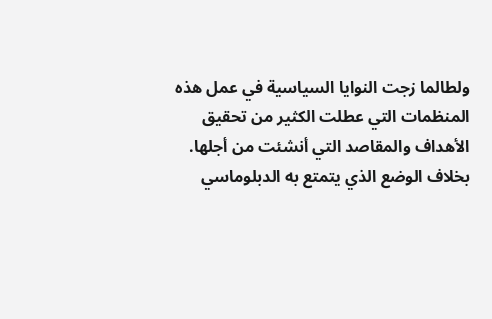ولطالما زجت النوايا السياسية في عمل هذه المنظمات التي عطلت الكثير من تحقيق الأهداف والمقاصد التي أنشئت من أجلها.
بخلاف الوضع الذي يتمتع به الدبلوماسي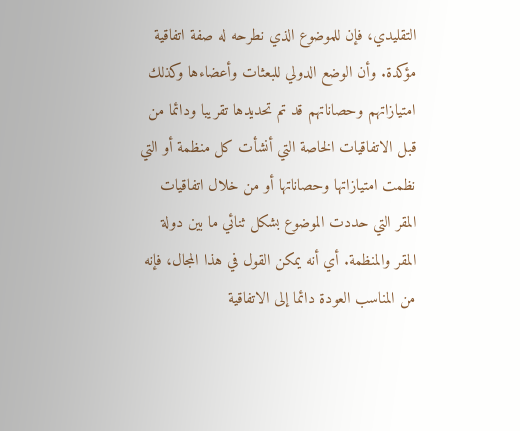التقليدي، فإن للموضوع الذي نطرحه له صفة اتفاقية مؤكدة. وأن الوضع الدولي للبعثات وأعضاءها وكذلك امتيازاتهم وحصاناتهم قد تم تحديدها تقريبا ودائما من قبل الاتفاقيات الخاصة التي أنشأت كل منظمة أو التي نظمت امتيازاتها وحصاناتها أو من خلال اتفاقيات المقر التي حددت الموضوع بشكل ثنائي ما بين دولة المقر والمنظمة. أي أنه يمكن القول في هذا المجال، فإنه من المناسب العودة دائما إلى الاتفاقية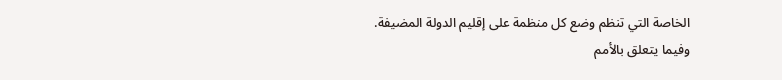الخاصة التي تنظم وضع كل منظمة على إقليم الدولة المضيفة.
وفيما يتعلق بالأمم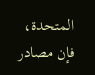المتحدة، فإن مصادر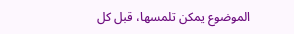الموضوع يمكن تلمسها، قبل كل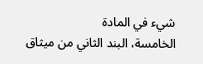شيء في المادة
الخامسة، البند الثاني من ميثاق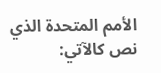الأمم المتحدة الذي نص كالآتي: